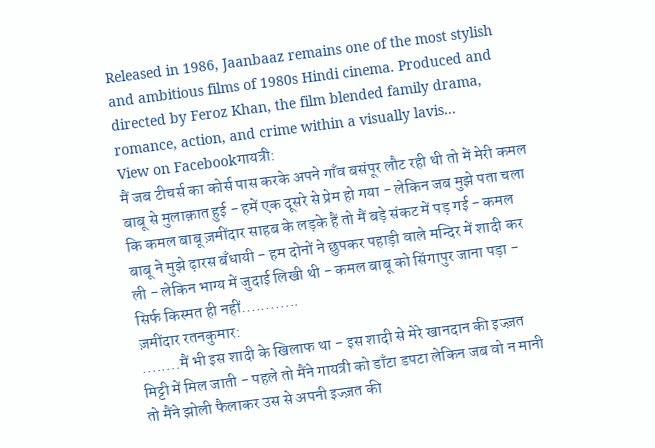Released in 1986, Jaanbaaz remains one of the most stylish and ambitious films of 1980s Hindi cinema. Produced and directed by Feroz Khan, the film blended family drama, romance, action, and crime within a visually lavis...
View on Facebookगायत्री:
मैं जब टीचर्स का कोर्स पास करके अपने गाँव बसंपूर लौट रही थी तो में मेरी कमल बाबू से मुलाक़ात हुई - हमें एक दूसरे से प्रेम हो गया - लेकिन जब मुझे पता चला कि कमल बाबू ज़मींदार साहब के लड़के हैं तो मैं बड़े संकट में पड़ गई - कमल बाबू ने मुझे ढ़ारस बँधायी - हम दोनों ने छुपकर पहाड़ी वाले मन्दिर में शादी कर ली - लेकिन भाग्य में जुदाई लिखी थी - कमल बाबू को सिंगापुर जाना पड़ा - सिर्फ किस्मत ही नहीं............
ज़मींदार रतनकुमार:
........मैं भी इस शादी के खिलाफ था - इस शादी से मेरे खानदान की इज्ज़त मिट्टी में मिल जाती - पहले तो मैंने गायत्री को डाँटा डपटा लेकिन जब वो न मानी तो मैंने झोली फैलाकर उस से अपनी इज्ज़त की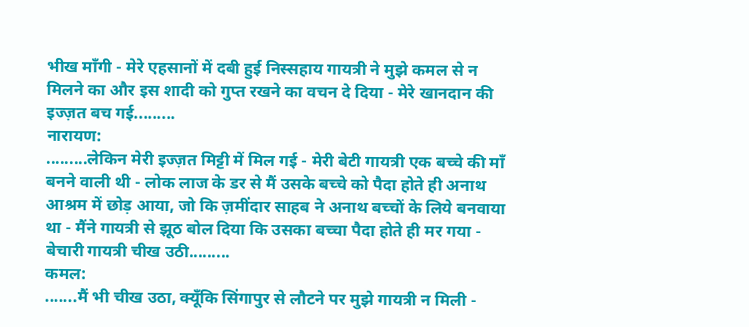भीख माँगी - मेरे एहसानों में दबी हुई निस्सहाय गायत्री ने मुझे कमल से न मिलने का और इस शादी को गुप्त रखने का वचन दे दिया - मेरे खानदान की इज्ज़त बच गई.........
नारायण:
.........लेकिन मेरी इज्ज़त मिट्टी में मिल गई - मेरी बेटी गायत्री एक बच्चे की माँ बनने वाली थी - लोक लाज के डर से मैं उसके बच्चे को पैदा होते ही अनाथ आश्रम में छोड़ आया, जो कि ज़मींदार साहब ने अनाथ बच्चों के लिये बनवाया था - मैंने गायत्री से झूठ बोल दिया कि उसका बच्चा पैदा होते ही मर गया - बेचारी गायत्री चीख उठी.........
कमल:
.......मैं भी चीख उठा, क्यूँकि सिंगापुर से लौटने पर मुझे गायत्री न मिली -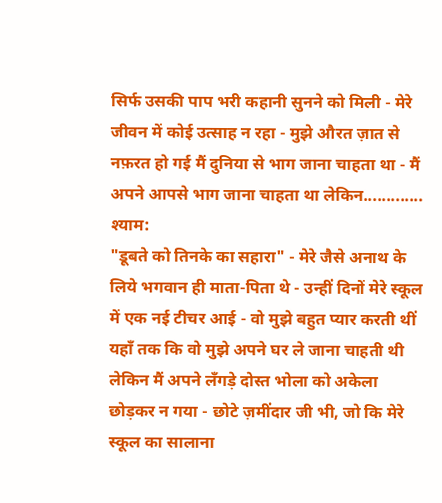सिर्फ उसकी पाप भरी कहानी सुनने को मिली - मेरे जीवन में कोई उत्साह न रहा - मुझे औरत ज़ात से नफ़रत हो गई मैं दुनिया से भाग जाना चाहता था - मैं अपने आपसे भाग जाना चाहता था लेकिन.............
श्याम:
"डूबते को तिनके का सहारा" - मेरे जैसे अनाथ के लिये भगवान ही माता-पिता थे - उन्हीं दिनों मेरे स्कूल में एक नई टीचर आई - वो मुझे बहुत प्यार करती थीं यहाँ तक कि वो मुझे अपने घर ले जाना चाहती थी लेकिन मैं अपने लँगड़े दोस्त भोला को अकेला छोड़कर न गया - छोटे ज़मींदार जी भी, जो कि मेरे स्कूल का सालाना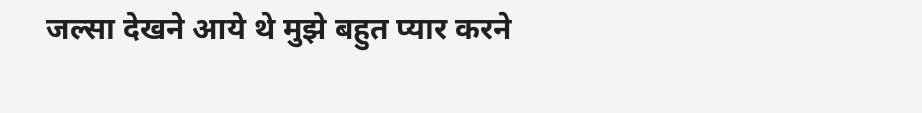जल्सा देखने आये थे मुझे बहुत प्यार करने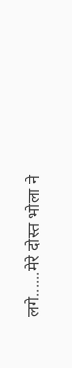लगे......मेरे दोस्त भोला ने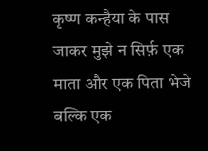कृष्ण कन्हैया के पास जाकर मुझे न सिर्फ़ एक माता और एक पिता भेजे बल्कि एक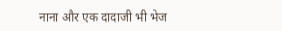नाना और एक दादाजी भी भेज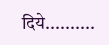दिये..........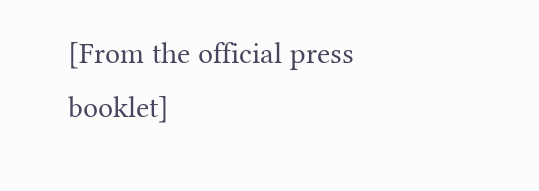[From the official press booklet]